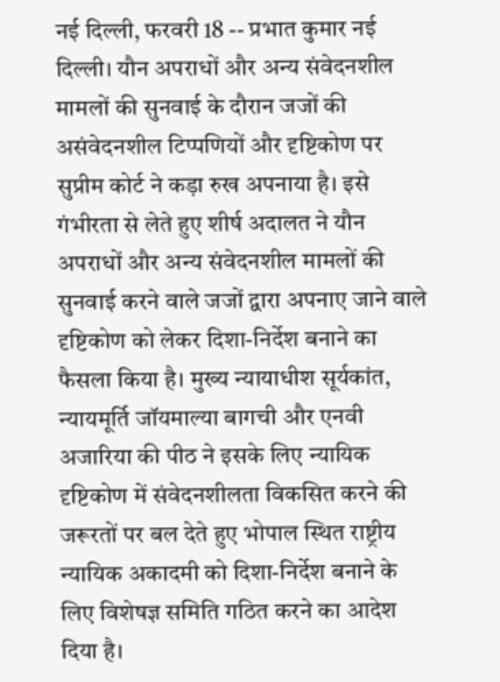नई दिल्ली, फरवरी 18 -- प्रभात कुमार नई दिल्ली। यौन अपराधों और अन्य संवेदनशील मामलों की सुनवाई के दौरान जजों की असंवेदनशील टिप्पणियों और दृष्टिकोण पर सुप्रीम कोर्ट ने कड़ा रुख अपनाया है। इसे गंभीरता से लेते हुए शीर्ष अदालत ने यौन अपराधों और अन्य संवेदनशील मामलों की सुनवाई करने वाले जजों द्वारा अपनाए जाने वाले दृष्टिकोण को लेकर दिशा-निर्देश बनाने का फैसला किया है। मुख्य न्यायाधीश सूर्यकांत, न्यायमूर्ति जॉयमाल्या बागची और एनवी अजारिया की पीठ ने इसके लिए न्यायिक दृष्टिकोण में संवेदनशीलता विकसित करने की जरूरतों पर बल देते हुए भोपाल स्थित राष्ट्रीय न्यायिक अकादमी को दिशा-निर्देश बनाने के लिए विशेषज्ञ समिति गठित करने का आदेश दिया है।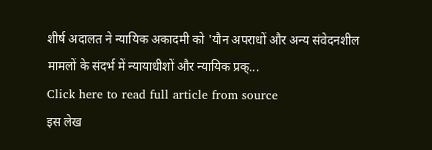शीर्ष अदालत ने न्यायिक अकादमी को 'यौन अपराधों और अन्य संवेदनशील मामलों के संदर्भ में न्यायाधीशों और न्यायिक प्रक्...
Click here to read full article from source
इस लेख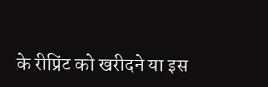के रीप्रिंट को खरीदने या इस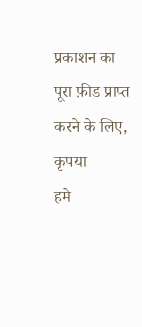प्रकाशन का पूरा फ़ीड प्राप्त करने के लिए, कृपया
हमे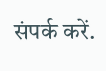संपर्क करें.